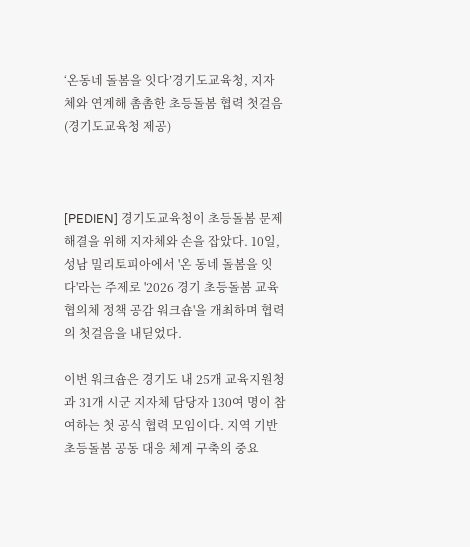‘온동네 돌봄을 잇다’경기도교육청, 지자체와 연계해 촘촘한 초등돌봄 협력 첫걸음 (경기도교육청 제공)



[PEDIEN] 경기도교육청이 초등돌봄 문제 해결을 위해 지자체와 손을 잡았다. 10일, 성남 밀리토피아에서 '온 동네 돌봄을 잇다'라는 주제로 '2026 경기 초등돌봄 교육협의체 정책 공감 워크숍'을 개최하며 협력의 첫걸음을 내딛었다.

이번 워크숍은 경기도 내 25개 교육지원청과 31개 시군 지자체 담당자 130여 명이 참여하는 첫 공식 협력 모임이다. 지역 기반 초등돌봄 공동 대응 체계 구축의 중요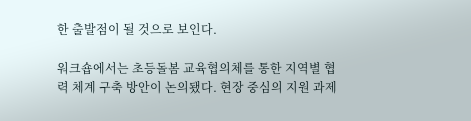한 출발점이 될 것으로 보인다.

워크숍에서는 초등돌봄 교육협의체를 통한 지역별 협력 체계 구축 방안이 논의됐다. 현장 중심의 지원 과제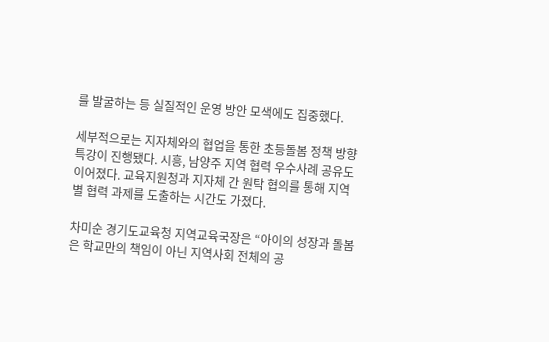를 발굴하는 등 실질적인 운영 방안 모색에도 집중했다.

세부적으로는 지자체와의 협업을 통한 초등돌봄 정책 방향 특강이 진행됐다. 시흥, 남양주 지역 협력 우수사례 공유도 이어졌다. 교육지원청과 지자체 간 원탁 협의를 통해 지역별 협력 과제를 도출하는 시간도 가졌다.

차미순 경기도교육청 지역교육국장은 “아이의 성장과 돌봄은 학교만의 책임이 아닌 지역사회 전체의 공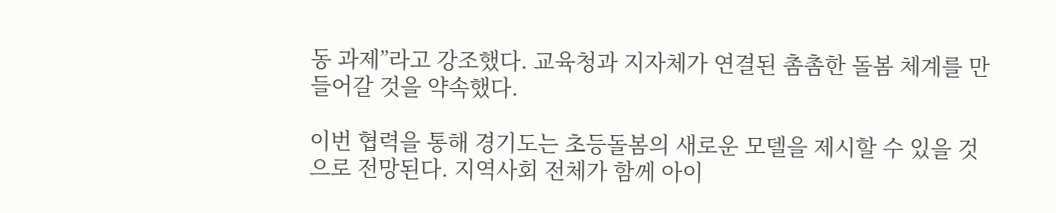동 과제”라고 강조했다. 교육청과 지자체가 연결된 촘촘한 돌봄 체계를 만들어갈 것을 약속했다.

이번 협력을 통해 경기도는 초등돌봄의 새로운 모델을 제시할 수 있을 것으로 전망된다. 지역사회 전체가 함께 아이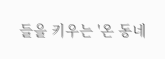들을 키우는 '온 동네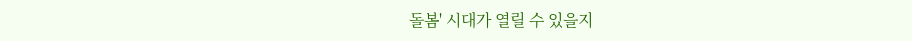돌봄' 시대가 열릴 수 있을지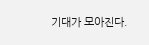기대가 모아진다.